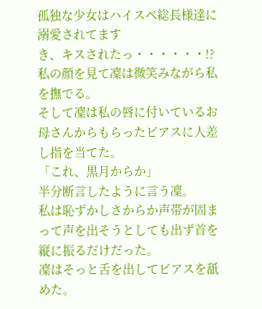孤独な少女はハイスペ総長様達に溺愛されてます
き、キスされたっ・・・・・・!?
私の顔を見て凜は微笑みながら私を撫でる。
そして凜は私の唇に付いているお母さんからもらったピアスに人差し指を当てた。
「これ、黒月からか」
半分断言したように言う凜。
私は恥ずかしさからか声帯が固まって声を出そうとしても出ず首を縦に振るだけだった。
凜はそっと舌を出してピアスを舐めた。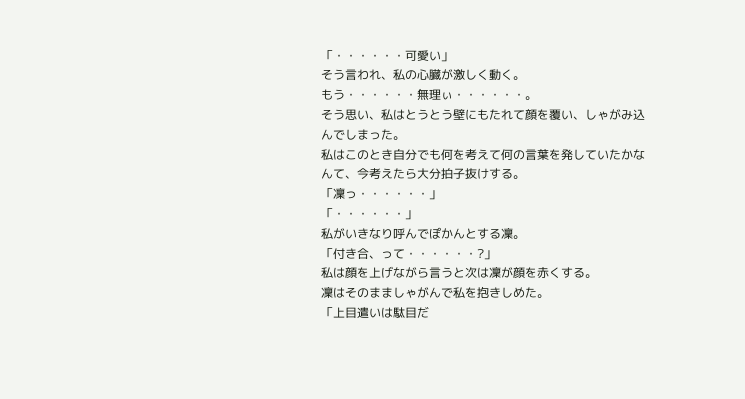「・・・・・・可愛い」
そう言われ、私の心臓が激しく動く。
もう・・・・・・無理ぃ・・・・・・。
そう思い、私はとうとう壁にもたれて顔を覆い、しゃがみ込んでしまった。
私はこのとき自分でも何を考えて何の言葉を発していたかなんて、今考えたら大分拍子抜けする。
「凜っ・・・・・・」
「・・・・・・」
私がいきなり呼んでぽかんとする凜。
「付き合、って・・・・・・?」
私は顔を上げながら言うと次は凜が顔を赤くする。
凜はそのまましゃがんで私を抱きしめた。
「上目遣いは駄目だ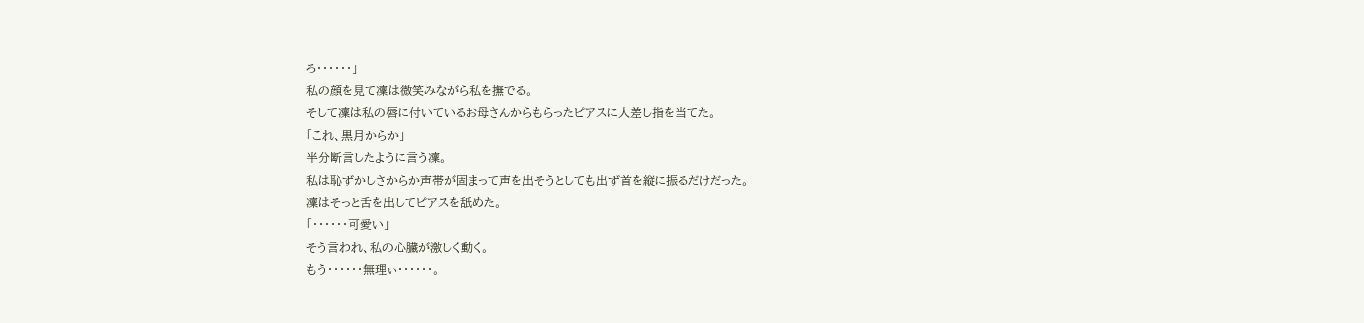ろ・・・・・・」
私の顔を見て凜は微笑みながら私を撫でる。
そして凜は私の唇に付いているお母さんからもらったピアスに人差し指を当てた。
「これ、黒月からか」
半分断言したように言う凜。
私は恥ずかしさからか声帯が固まって声を出そうとしても出ず首を縦に振るだけだった。
凜はそっと舌を出してピアスを舐めた。
「・・・・・・可愛い」
そう言われ、私の心臓が激しく動く。
もう・・・・・・無理ぃ・・・・・・。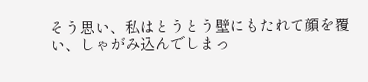そう思い、私はとうとう壁にもたれて顔を覆い、しゃがみ込んでしまっ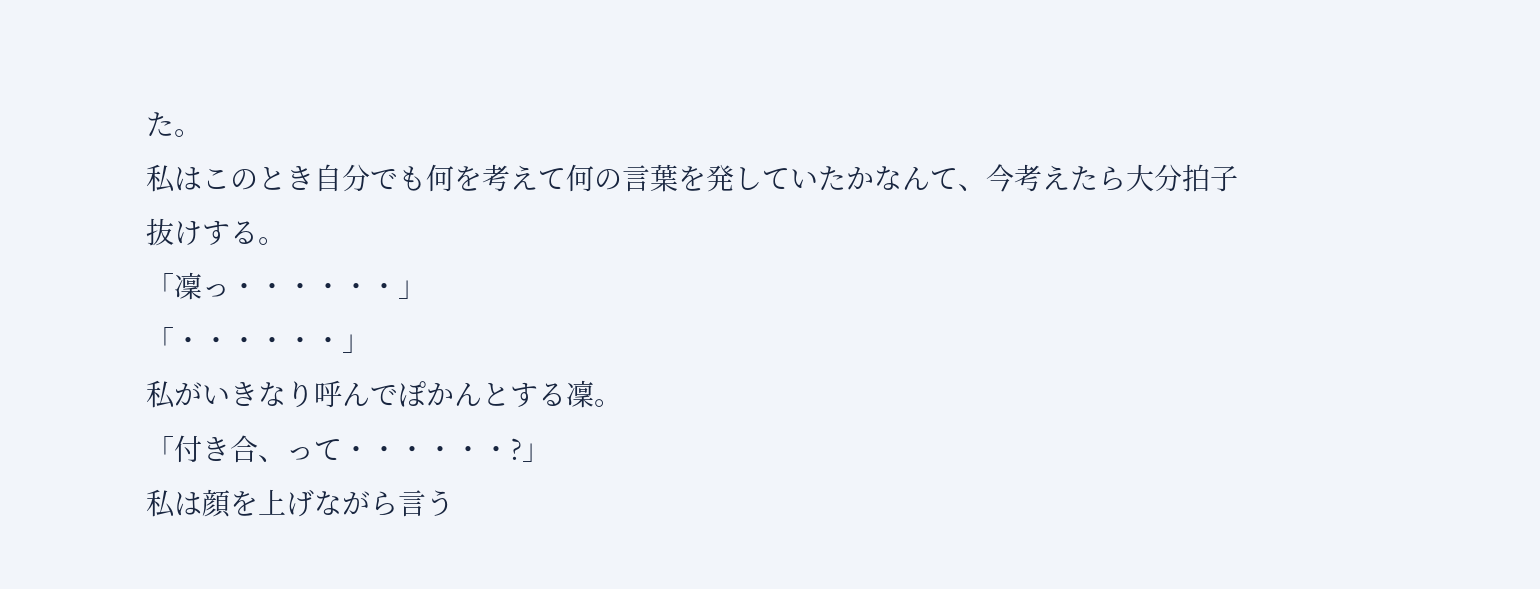た。
私はこのとき自分でも何を考えて何の言葉を発していたかなんて、今考えたら大分拍子抜けする。
「凜っ・・・・・・」
「・・・・・・」
私がいきなり呼んでぽかんとする凜。
「付き合、って・・・・・・?」
私は顔を上げながら言う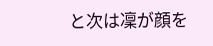と次は凜が顔を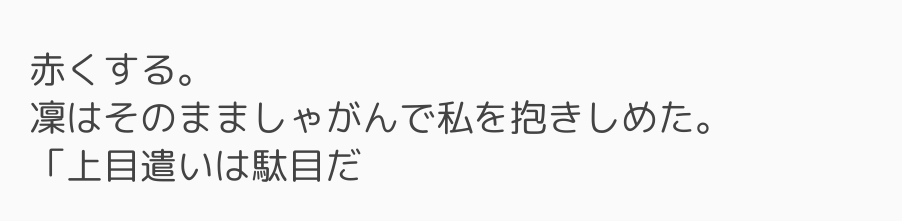赤くする。
凜はそのまましゃがんで私を抱きしめた。
「上目遣いは駄目だ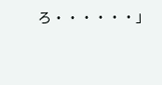ろ・・・・・・」